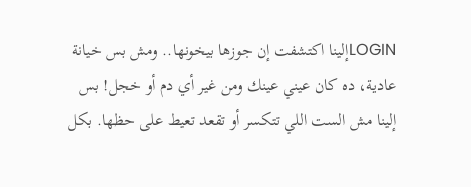LOGINإلينا اكتشفت إن جوزها بيخونها.. ومش بس خيانة عادية، ده كان عيني عينك ومن غير أي دم أو خجل! بس إلينا مش الست اللي تتكسر أو تقعد تعيط على حظها. بكل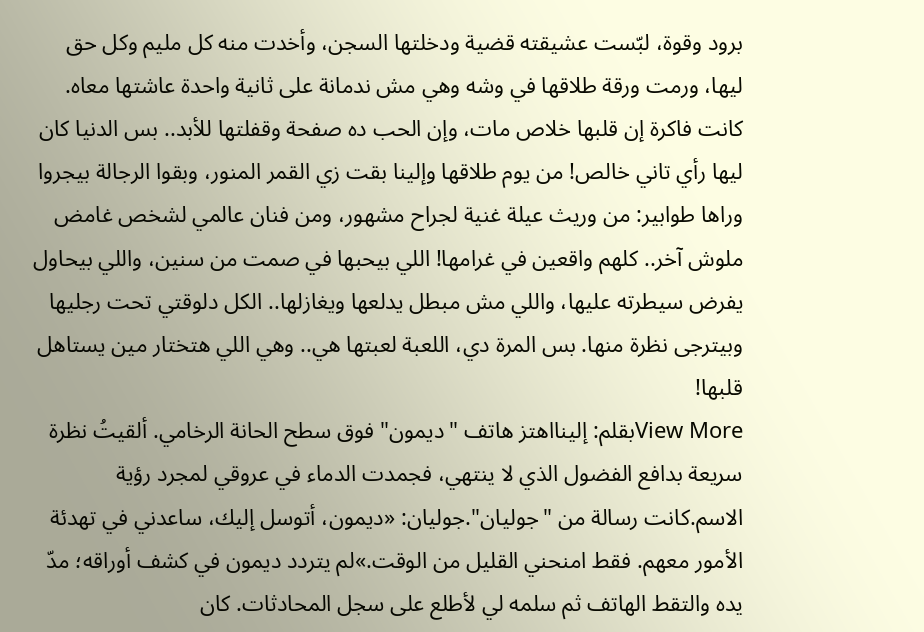برود وقوة، لبّست عشيقته قضية ودخلتها السجن، وأخدت منه كل مليم وكل حق ليها، ورمت ورقة طلاقها في وشه وهي مش ندمانة على ثانية واحدة عاشتها معاه. كانت فاكرة إن قلبها خلاص مات، وإن الحب ده صفحة وقفلتها للأبد.. بس الدنيا كان ليها رأي تاني خالص! من يوم طلاقها وإلينا بقت زي القمر المنور، وبقوا الرجالة بيجروا وراها طوابير: من وريث عيلة غنية لجراح مشهور، ومن فنان عالمي لشخص غامض ملوش آخر.. كلهم واقعين في غرامها! اللي بيحبها في صمت من سنين، واللي بيحاول يفرض سيطرته عليها، واللي مش مبطل يدلعها ويغازلها.. الكل دلوقتي تحت رجليها وبيترجى نظرة منها. بس المرة دي، اللعبة لعبتها هي.. وهي اللي هتختار مين يستاهل قلبها!
View Moreبقلم: إلينااهتز هاتف "ديمون" فوق سطح الحانة الرخامي. ألقيتُ نظرة سريعة بدافع الفضول الذي لا ينتهي، فجمدت الدماء في عروقي لمجرد رؤية الاسم.كانت رسالة من "جوليان".جوليان: «ديمون، أتوسل إليك، ساعدني في تهدئة الأمور معهم. فقط امنحني القليل من الوقت.»لم يتردد ديمون في كشف أوراقه؛ مدّ يده والتقط الهاتف ثم سلمه لي لأطلع على سجل المحادثات. كان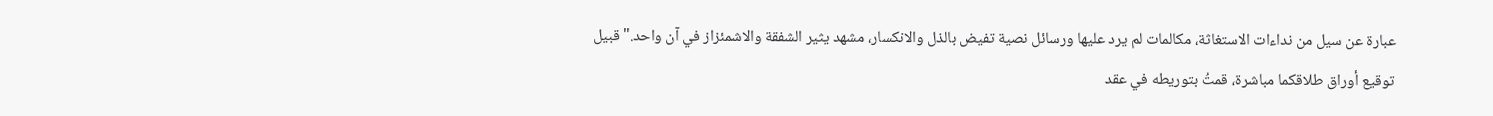عبارة عن سيل من نداءات الاستغاثة، مكالمات لم يرد عليها ورسائل نصية تفيض بالذل والانكسار، مشهد يثير الشفقة والاشمئزاز في آن واحد."قبيل توقيع أوراق طلاقكما مباشرة، قمتُ بتوريطه في عقد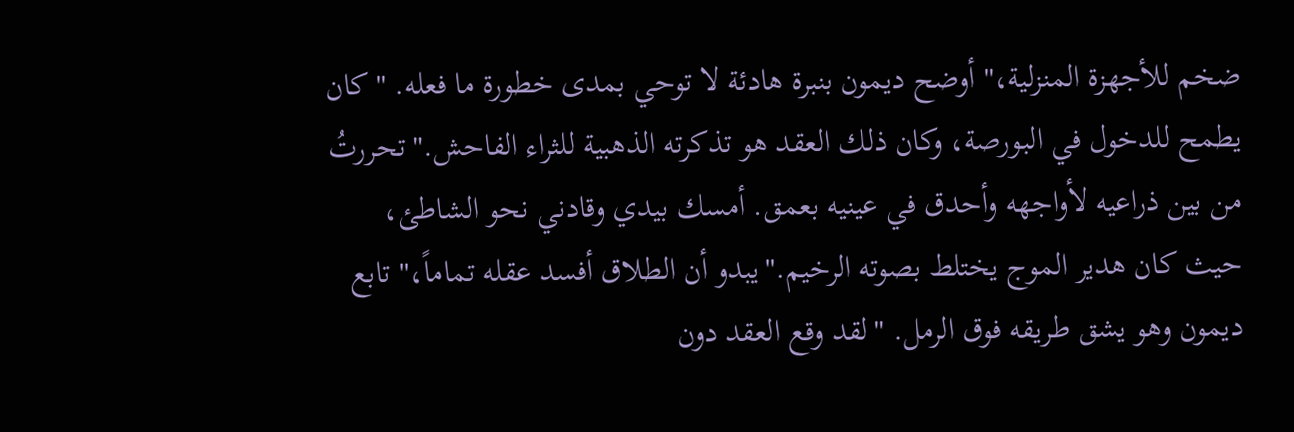ضخم للأجهزة المنزلية،" أوضح ديمون بنبرة هادئة لا توحي بمدى خطورة ما فعله. "كان يطمح للدخول في البورصة، وكان ذلك العقد هو تذكرته الذهبية للثراء الفاحش."تحررتُ من بين ذراعيه لأواجهه وأحدق في عينيه بعمق. أمسك بيدي وقادني نحو الشاطئ، حيث كان هدير الموج يختلط بصوته الرخيم."يبدو أن الطلاق أفسد عقله تماماً،" تابع ديمون وهو يشق طريقه فوق الرمل. "لقد وقع العقد دون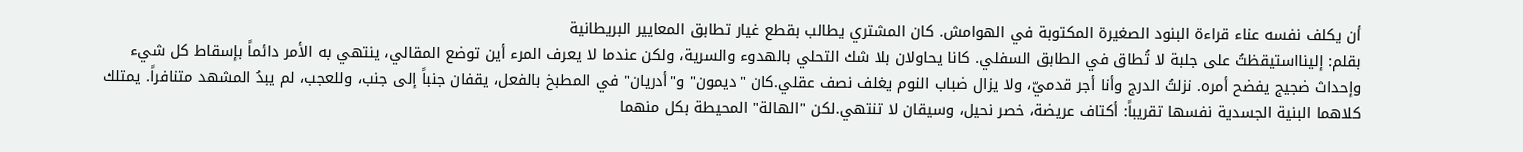أن يكلف نفسه عناء قراءة البنود الصغيرة المكتوبة في الهوامش. كان المشتري يطالب بقطع غيار تطابق المعايير البريطانية
بقلم: إلينااستيقظتُ على جلبة لا تُطاق في الطابق السفلي. كانا يحاولان بلا شك التحلي بالهدوء والسرية، ولكن عندما لا يعرف المرء أين توضع المقالي، ينتهي به الأمر دائماً بإسقاط كل شيء وإحداث ضجيج يفضح أمره. نزلتُ الدرج وأنا أجر قدميّ، ولا يزال ضباب النوم يغلف نصف عقلي.كان "ديمون" و"أدريان" في المطبخ بالفعل، يقفان جنباً إلى جنب، وللعجب، لم يبدُ المشهد متنافراً. يمتلك كلاهما البنية الجسدية نفسها تقريباً: أكتاف عريضة، خصر نحيل، وسيقان لا تنتهي.لكن "الهالة" المحيطة بكل منهما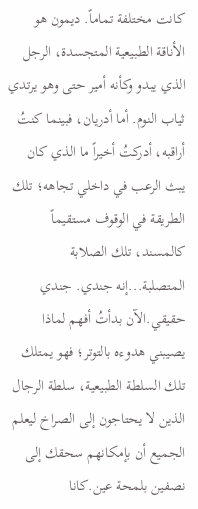كانت مختلفة تماماً. ديمون هو الأناقة الطبيعية المتجسدة، الرجل الذي يبدو وكأنه أمير حتى وهو يرتدي ثياب النوم. أما أدريان، فبينما كنتُ أراقبه، أدركتُ أخيراً ما الذي كان يبث الرعب في داخلي تجاهه؛ تلك الطريقة في الوقوف مستقيماً كالمسند، تلك الصلابة المتصلبة...إنه جندي. جندي حقيقي.الآن بدأتُ أفهم لماذا يصيبني هدوءه بالتوتر؛ فهو يمتلك تلك السلطة الطبيعية، سلطة الرجال الذين لا يحتاجون إلى الصراخ ليعلم الجميع أن بإمكانهم سحقك إلى نصفين بلمحة عين.كانا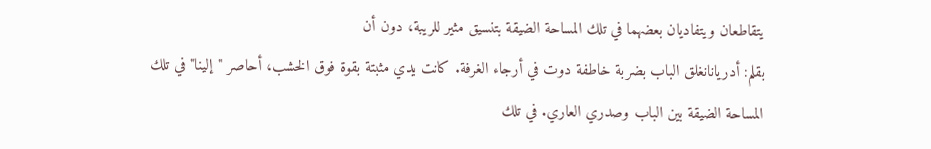يتقاطعان ويتفاديان بعضهما في تلك المساحة الضيقة بتنسيق مثير للريبة، دون أن
بقلم: أدريانانغلق الباب بضربة خاطفة دوت في أرجاء الغرفة. كانت يدي مثبتة بقوة فوق الخشب، أحاصر "إلينا" في تلك المساحة الضيقة بين الباب وصدري العاري. في تلك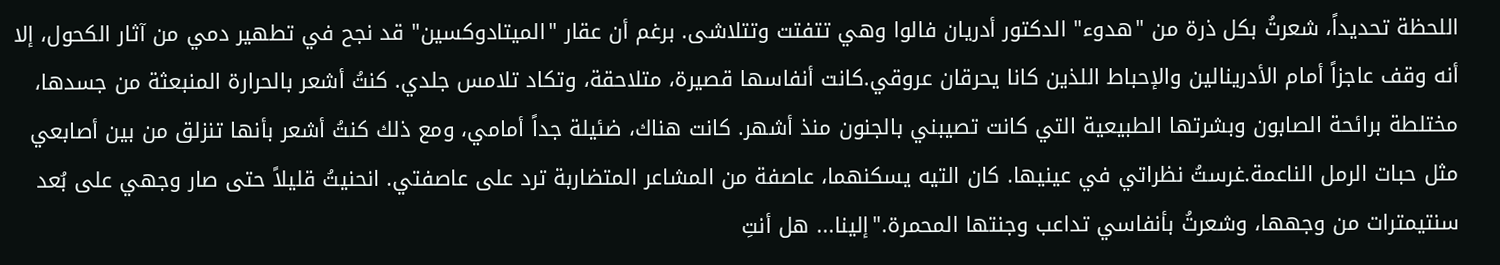اللحظة تحديداً، شعرتُ بكل ذرة من "هدوء" الدكتور أدريان فالوا وهي تتفتت وتتلاشى. برغم أن عقار "الميتادوكسين" قد نجح في تطهير دمي من آثار الكحول، إلا أنه وقف عاجزاً أمام الأدرينالين والإحباط اللذين كانا يحرقان عروقي.كانت أنفاسها قصيرة، متلاحقة، وتكاد تلامس جلدي. كنتُ أشعر بالحرارة المنبعثة من جسدها، مختلطة برائحة الصابون وبشرتها الطبيعية التي كانت تصيبني بالجنون منذ أشهر. كانت هناك، ضئيلة جداً أمامي، ومع ذلك كنتُ أشعر بأنها تنزلق من بين أصابعي مثل حبات الرمل الناعمة.غرستُ نظراتي في عينيها. كان التيه يسكنهما، عاصفة من المشاعر المتضاربة ترد على عاصفتي. انحنيتُ قليلاً حتى صار وجهي على بُعد سنتيمترات من وجهها، وشعرتُ بأنفاسي تداعب وجنتها المحمرة."إلينا... هل أنتِ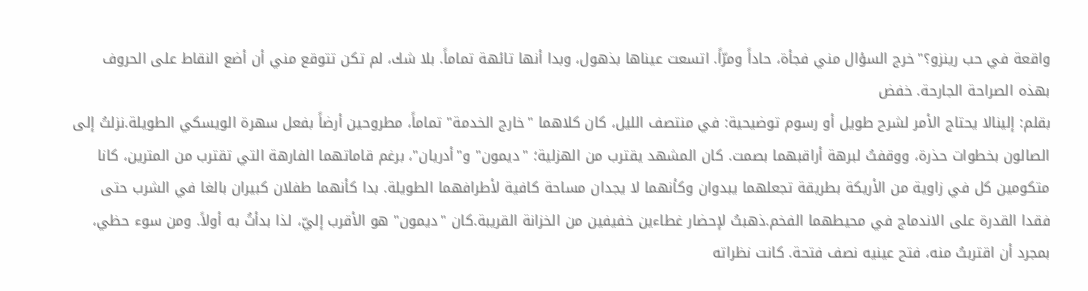واقعة في حب رينزو؟"خرج السؤال مني فجأة، حاداً ومرّاً. اتسعت عيناها بذهول، وبدا أنها تائهة تماماً. بلا شك، لم تكن تتوقع مني أن أضع النقاط على الحروف بهذه الصراحة الجارحة. خفض
بقلم: إلينالا يحتاج الأمر لشرح طويل أو رسوم توضيحية: في منتصف الليل، كان كلاهما "خارج الخدمة" تماماً، مطروحين أرضاً بفعل سهرة الويسكي الطويلة.نزلتُ إلى الصالون بخطوات حذرة، ووقفتُ لبرهة أراقبهما بصمت. كان المشهد يقترب من الهزلية؛ "ديمون" و"أدريان"، برغم قاماتهما الفارهة التي تقترب من المترين، كانا متكومين كل في زاوية من الأريكة بطريقة تجعلهما يبدوان وكأنهما لا يجدان مساحة كافية لأطرافهما الطويلة. بدا كأنهما طفلان كبيران بالغا في الشرب حتى فقدا القدرة على الاندماج في محيطهما الفخم.ذهبتُ لإحضار غطاءين خفيفين من الخزانة القريبة.كان "ديمون" هو الأقرب إليّ، لذا بدأتُ به أولاً. ومن سوء حظي، بمجرد أن اقتربتُ منه، فتح عينيه نصف فتحة. كانت نظراته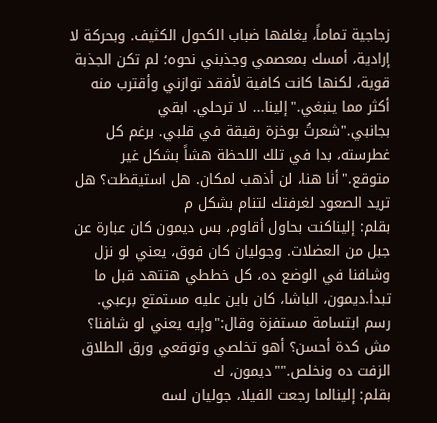زجاجية تماماً، يغلفها ضباب الكحول الكثيف. وبحركة لا إرادية، أمسك بمعصمي وجذبني نحوه؛ لم تكن الجذبة قوية، لكنها كانت كافية لأفقد توازني وأقترب منه أكثر مما ينبغي."إلينا... لا ترحلي. ابقي بجانبي."شعرتُ بوخزة رقيقة في قلبي. برغم كل غطرسته، بدا في تلك اللحظة هشاً بشكل غير متوقع."أنا هنا، لن أذهب لمكان. هل استيقظت؟ هل تريد الصعود لغرفتك لتنام بشكل م
بقلم: إليناكنت بحاول أقاوم، بس ديمون كان عبارة عن جبل من العضلات. وجوليان كان فوق، يعني لو نزل وشافنا في الوضع ده، كل خططي هتتهد قبل ما تبدأ.ديمون، الباشا، كان باين عليه مستمتع برعبي. رسم ابتسامة مستفزة وقال:"وإيه يعني لو شافنا؟ مش كدة أحسن؟ أهو تخلصي وتوقعي ورق الطلاق الزفت ده ونخلص.""ديمون، ك
بقلم: إلينالما رجعت الفيلا، جوليان لسه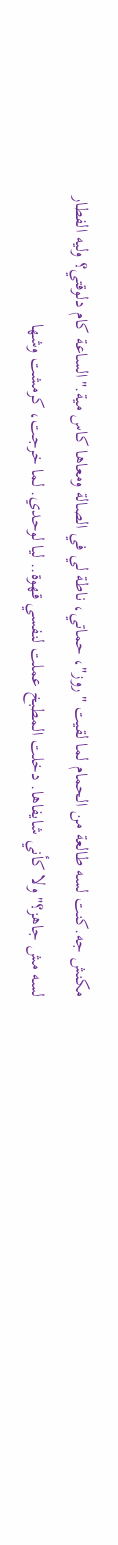مكنش جه.كنت لسه طالعة من الحمام لما لقيت "روز"، حماتي، ناطة لي في الصالة ومعاها كاس مية."الساعة كام دلوقتي؟ وليه الفطار لسه مش جاهز؟"ولا كأني شايفاها. دخلت المطبخ عملت لنفسي قهوة.. ليا لوحدي. لما خرجت، كرمشت وشها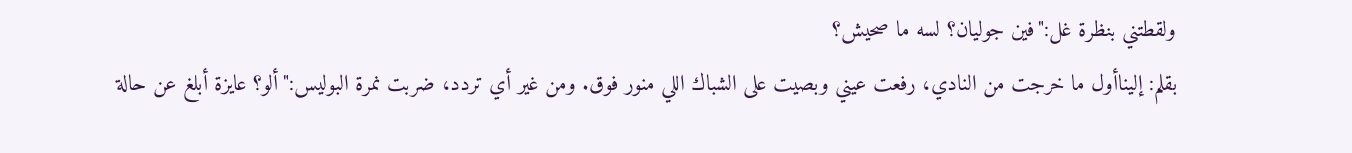ولقطتني بنظرة غل:"فين جوليان؟ لسه ما صحيش؟
بقلم: إليناأول ما خرجت من النادي، رفعت عيني وبصيت على الشباك اللي منور فوق. ومن غير أي تردد، ضربت نمرة البوليس:"ألو؟ عايزة أبلغ عن حالة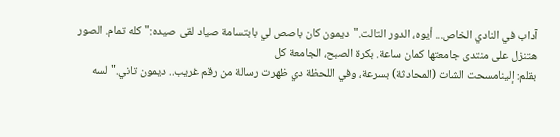آداب في النادي الخاص... أيوه، الدور التالت."ديمون كان باصص لي بابتسامة صياد لقى صيده:"كله تمام. الصور هتنزل على منتدى جامعتها كمان ساعة. بكرة الصبح، الجامعة كل
بقلم: إلينامسحت الشات (المحادثة) بسرعة، وفي اللحظة دي ظهرت رسالة من رقم غريب.. ديمون تاني."لسه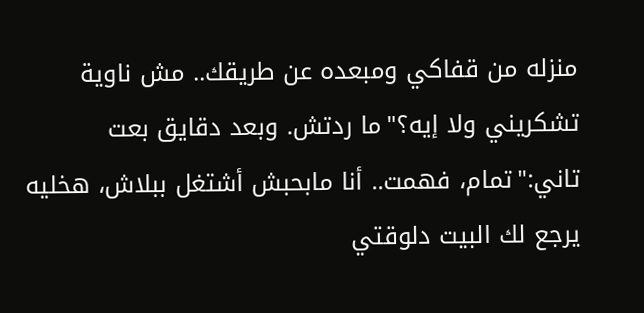منزله من قفاكي ومبعده عن طريقك.. مش ناوية تشكريني ولا إيه؟"ما ردتش. وبعد دقايق بعت تاني:"تمام، فهمت.. أنا مابحبش أشتغل ببلاش، هخليه يرجع لك البيت دلوقتي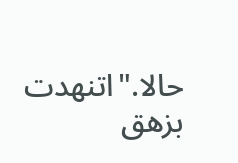حالا."اتنهدت بزهق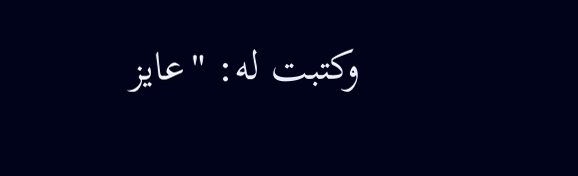وكتبت له: "عايز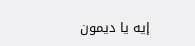إيه يا ديمون